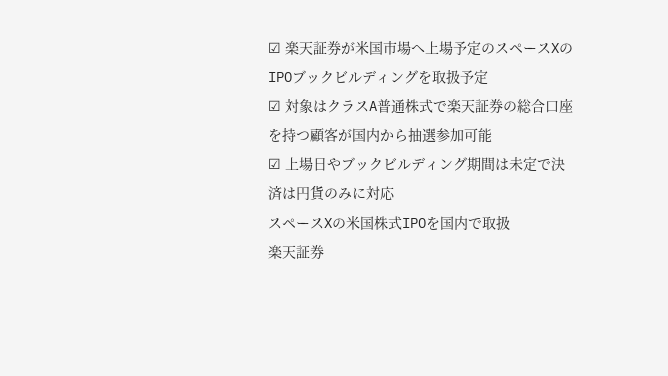☑ 楽天証券が米国市場へ上場予定のスペースXのIPOブックビルディングを取扱予定
☑ 対象はクラスA普通株式で楽天証券の総合口座を持つ顧客が国内から抽選参加可能
☑ 上場日やブックビルディング期間は未定で決済は円貨のみに対応
スペースXの米国株式IPOを国内で取扱
楽天証券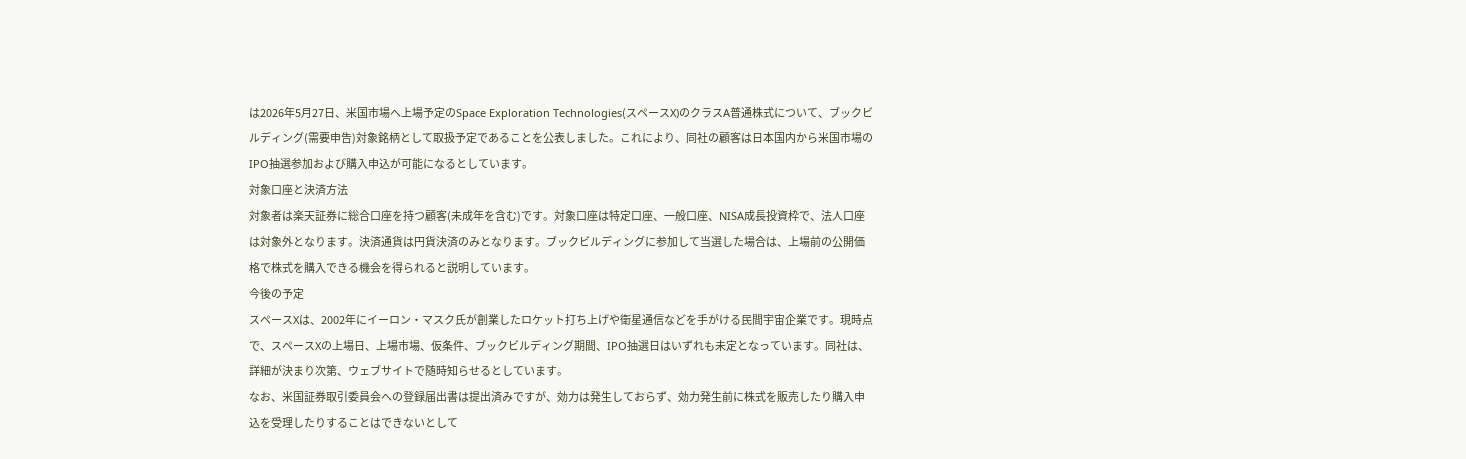は2026年5月27日、米国市場へ上場予定のSpace Exploration Technologies(スペースX)のクラスA普通株式について、ブックビルディング(需要申告)対象銘柄として取扱予定であることを公表しました。これにより、同社の顧客は日本国内から米国市場のIPO抽選参加および購入申込が可能になるとしています。
対象口座と決済方法
対象者は楽天証券に総合口座を持つ顧客(未成年を含む)です。対象口座は特定口座、一般口座、NISA成長投資枠で、法人口座は対象外となります。決済通貨は円貨決済のみとなります。ブックビルディングに参加して当選した場合は、上場前の公開価格で株式を購入できる機会を得られると説明しています。
今後の予定
スペースXは、2002年にイーロン・マスク氏が創業したロケット打ち上げや衛星通信などを手がける民間宇宙企業です。現時点で、スペースXの上場日、上場市場、仮条件、ブックビルディング期間、IPO抽選日はいずれも未定となっています。同社は、詳細が決まり次第、ウェブサイトで随時知らせるとしています。
なお、米国証券取引委員会への登録届出書は提出済みですが、効力は発生しておらず、効力発生前に株式を販売したり購入申込を受理したりすることはできないとして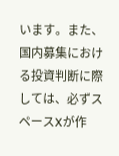います。また、国内募集における投資判断に際しては、必ずスペースXが作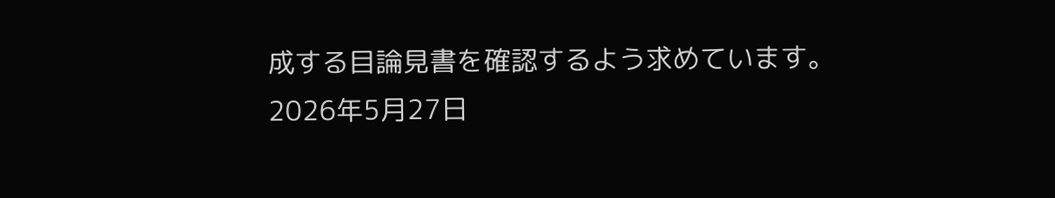成する目論見書を確認するよう求めています。
2026年5月27日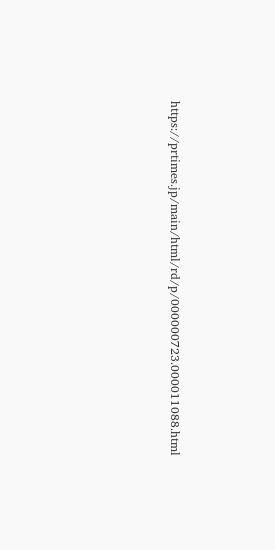https://prtimes.jp/main/html/rd/p/000000723.000011088.html